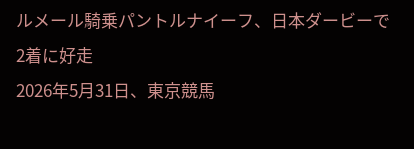ルメール騎乗パントルナイーフ、日本ダービーで2着に好走
2026年5月31日、東京競馬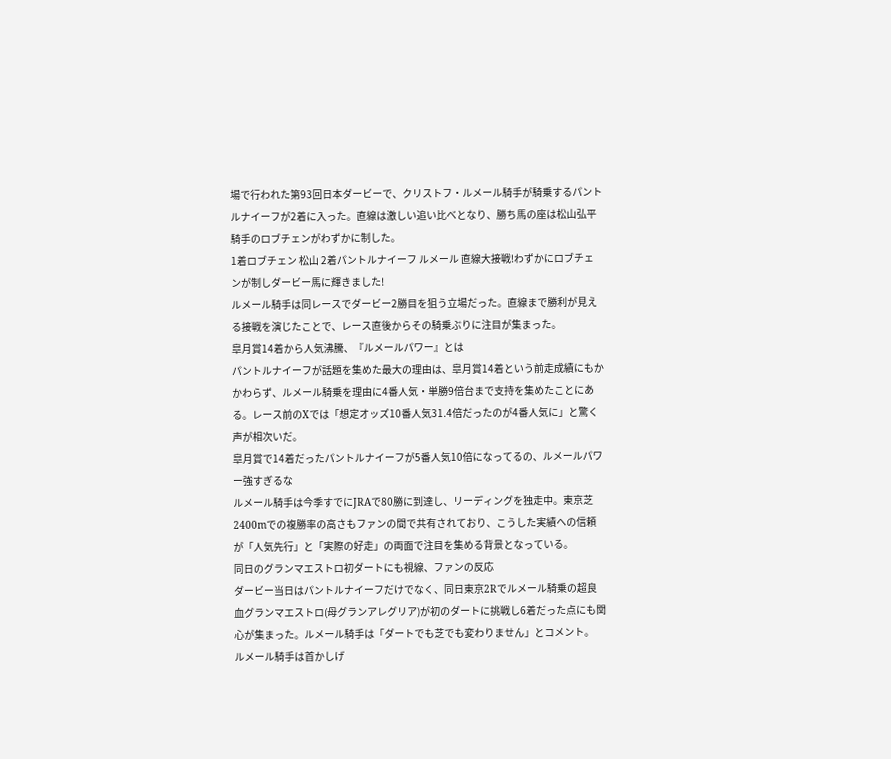場で行われた第93回日本ダービーで、クリストフ・ルメール騎手が騎乗するパントルナイーフが2着に入った。直線は激しい追い比べとなり、勝ち馬の座は松山弘平騎手のロブチェンがわずかに制した。
1着ロブチェン 松山 2着パントルナイーフ ルメール 直線大接戦!わずかにロブチェンが制しダービー馬に輝きました!
ルメール騎手は同レースでダービー2勝目を狙う立場だった。直線まで勝利が見える接戦を演じたことで、レース直後からその騎乗ぶりに注目が集まった。
皐月賞14着から人気沸騰、『ルメールパワー』とは
パントルナイーフが話題を集めた最大の理由は、皐月賞14着という前走成績にもかかわらず、ルメール騎乗を理由に4番人気・単勝9倍台まで支持を集めたことにある。レース前のXでは「想定オッズ10番人気31.4倍だったのが4番人気に」と驚く声が相次いだ。
皐月賞で14着だったパントルナイーフが5番人気10倍になってるの、ルメールパワー強すぎるな
ルメール騎手は今季すでにJRAで80勝に到達し、リーディングを独走中。東京芝2400mでの複勝率の高さもファンの間で共有されており、こうした実績への信頼が「人気先行」と「実際の好走」の両面で注目を集める背景となっている。
同日のグランマエストロ初ダートにも視線、ファンの反応
ダービー当日はパントルナイーフだけでなく、同日東京2Rでルメール騎乗の超良血グランマエストロ(母グランアレグリア)が初のダートに挑戦し6着だった点にも関心が集まった。ルメール騎手は「ダートでも芝でも変わりません」とコメント。
ルメール騎手は首かしげ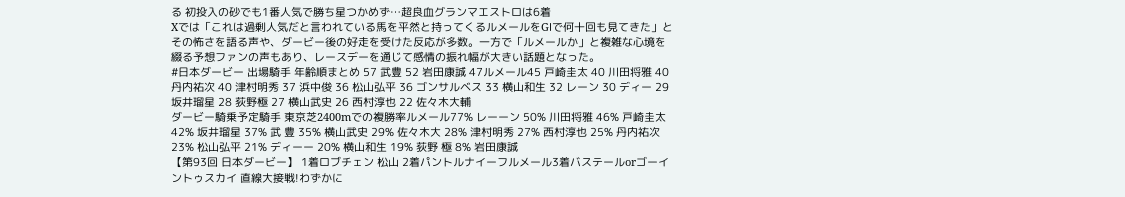る 初投入の砂でも1番人気で勝ち星つかめず…超良血グランマエストロは6着
Xでは「これは過剰人気だと言われている馬を平然と持ってくるルメールをGⅠで何十回も見てきた」とその怖さを語る声や、ダービー後の好走を受けた反応が多数。一方で「ルメールか」と複雑な心境を綴る予想ファンの声もあり、レースデーを通じて感情の振れ幅が大きい話題となった。
#日本ダービー 出場騎手 年齢順まとめ 57 武豊 52 岩田康誠 47ルメール45 戸崎圭太 40 川田将雅 40 丹内祐次 40 津村明秀 37 浜中俊 36 松山弘平 36 ゴンサルベス 33 横山和生 32 レーン 30 ディー 29 坂井瑠星 28 荻野極 27 横山武史 26 西村淳也 22 佐々木大輔
ダービー騎乗予定騎手 東京芝2400mでの複勝率ルメール77% レーーン 50% 川田将雅 46% 戸崎圭太 42% 坂井瑠星 37% 武 豊 35% 横山武史 29% 佐々木大 28% 津村明秀 27% 西村淳也 25% 丹内祐次 23% 松山弘平 21% ディーー 20% 横山和生 19% 荻野 極 8% 岩田康誠
【第93回 日本ダービー】 1着ロブチェン 松山 2着パントルナイーフルメール3着バステールorゴーイントゥスカイ 直線大接戦!わずかに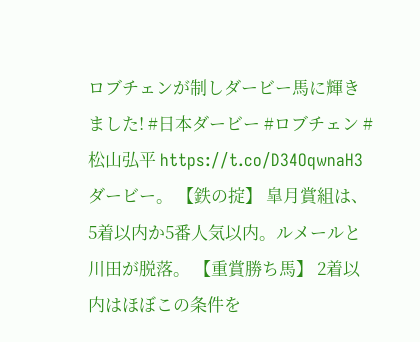ロブチェンが制しダービー馬に輝きました! #日本ダービー #ロブチェン #松山弘平 https://t.co/D34OqwnaH3
ダービー。 【鉄の掟】 皐月賞組は、5着以内か5番人気以内。ルメールと川田が脱落。 【重賞勝ち馬】 2着以内はほぼこの条件を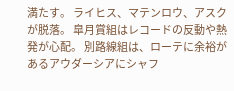満たす。 ライヒス、マテンロウ、アスクが脱落。 皐月賞組はレコードの反動や熱発が心配。 別路線組は、ローテに余裕があるアウダーシアにシャフ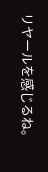リヤールを感じるね。